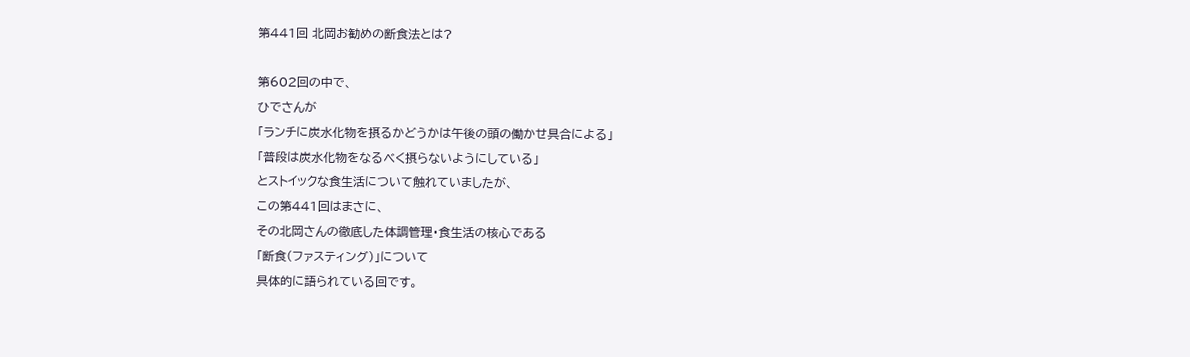第441回 北岡お勧めの断食法とは?

第602回の中で、
ひでさんが
「ランチに炭水化物を摂るかどうかは午後の頭の働かせ具合による」
「普段は炭水化物をなるべく摂らないようにしている」
とストイックな食生活について触れていましたが、
この第441回はまさに、
その北岡さんの徹底した体調管理・食生活の核心である
「断食(ファスティング)」について
具体的に語られている回です。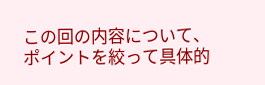この回の内容について、
ポイントを絞って具体的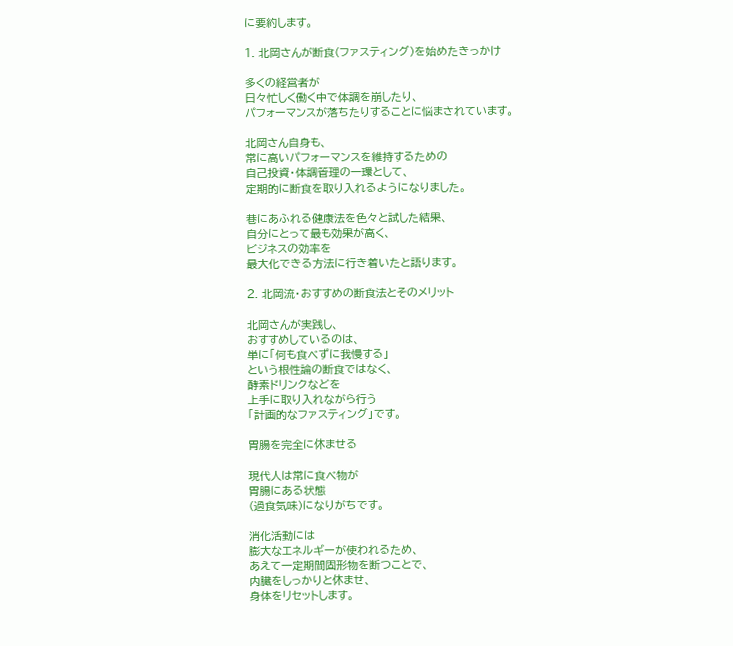に要約します。

1. 北岡さんが断食(ファスティング)を始めたきっかけ

多くの経営者が
日々忙しく働く中で体調を崩したり、
パフォーマンスが落ちたりすることに悩まされています。

北岡さん自身も、
常に高いパフォーマンスを維持するための
自己投資・体調管理の一環として、
定期的に断食を取り入れるようになりました。

巷にあふれる健康法を色々と試した結果、
自分にとって最も効果が高く、
ビジネスの効率を
最大化できる方法に行き着いたと語ります。

2. 北岡流・おすすめの断食法とそのメリット

北岡さんが実践し、
おすすめしているのは、
単に「何も食べずに我慢する」
という根性論の断食ではなく、
酵素ドリンクなどを
上手に取り入れながら行う
「計画的なファスティング」です。

胃腸を完全に休ませる

現代人は常に食べ物が
胃腸にある状態
(過食気味)になりがちです。

消化活動には
膨大なエネルギーが使われるため、
あえて一定期間固形物を断つことで、
内臓をしっかりと休ませ、
身体をリセットします。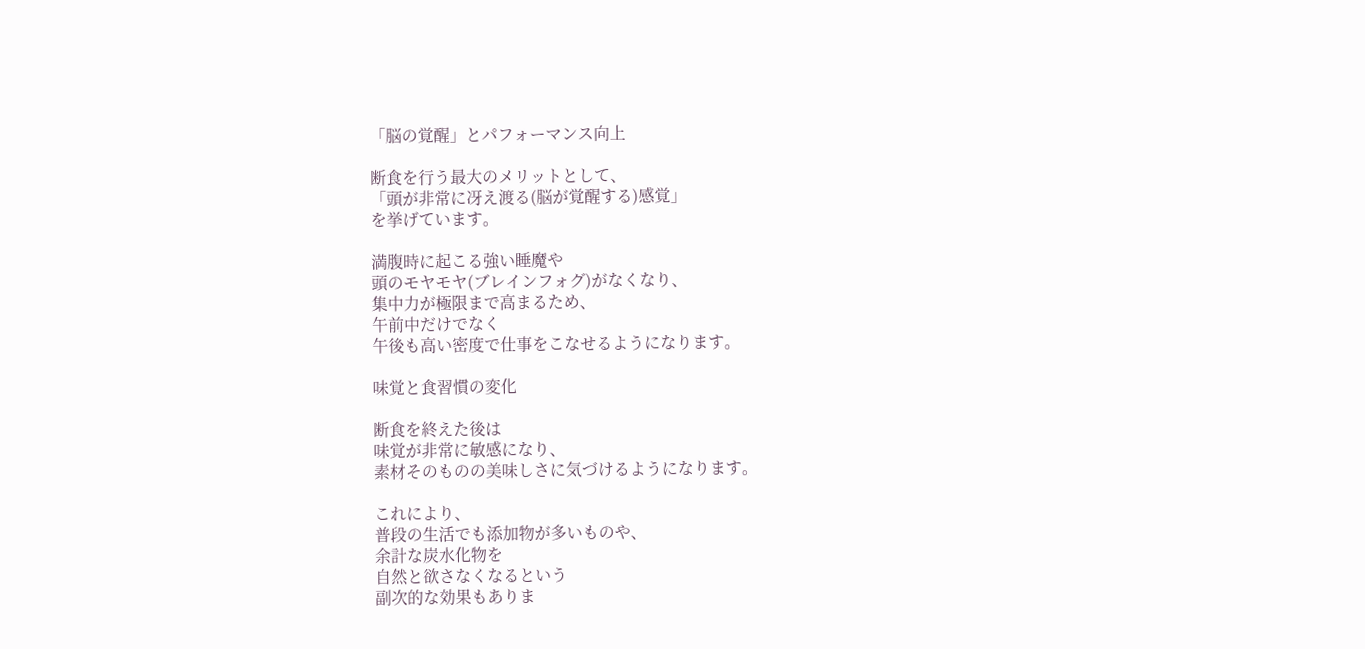「脳の覚醒」とパフォーマンス向上

断食を行う最大のメリットとして、
「頭が非常に冴え渡る(脳が覚醒する)感覚」
を挙げています。

満腹時に起こる強い睡魔や
頭のモヤモヤ(ブレインフォグ)がなくなり、
集中力が極限まで高まるため、
午前中だけでなく
午後も高い密度で仕事をこなせるようになります。

味覚と食習慣の変化

断食を終えた後は
味覚が非常に敏感になり、
素材そのものの美味しさに気づけるようになります。

これにより、
普段の生活でも添加物が多いものや、
余計な炭水化物を
自然と欲さなくなるという
副次的な効果もありま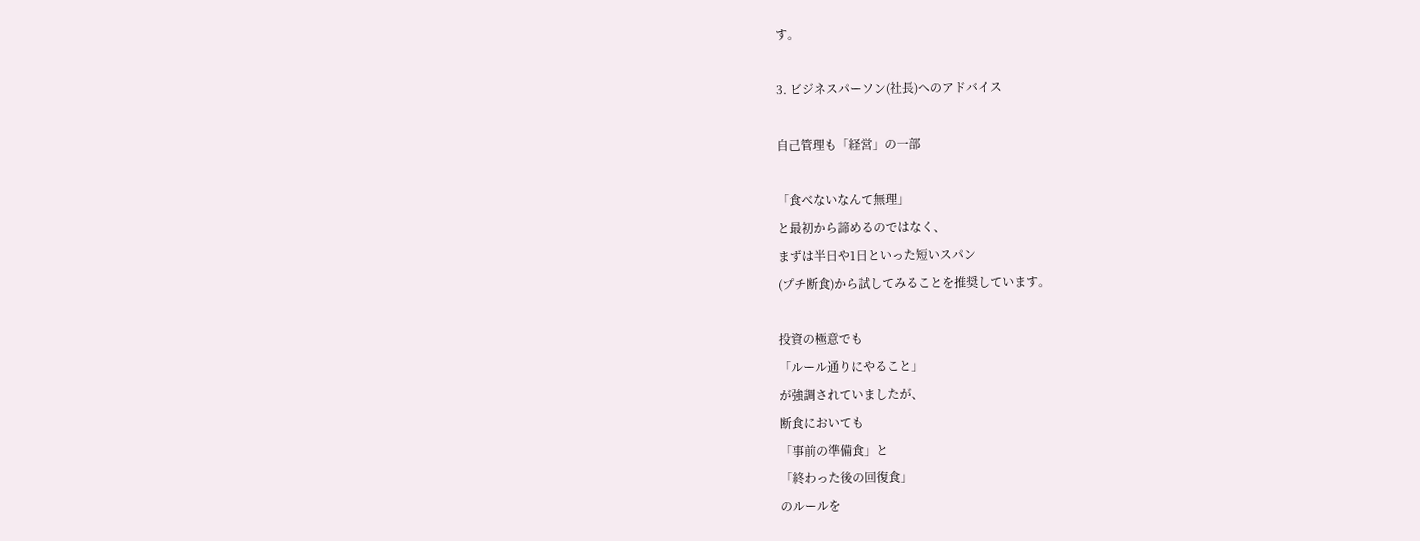す。

3. ビジネスパーソン(社長)へのアドバイス

自己管理も「経営」の一部

「食べないなんて無理」
と最初から諦めるのではなく、
まずは半日や1日といった短いスパン
(プチ断食)から試してみることを推奨しています。

投資の極意でも
「ルール通りにやること」
が強調されていましたが、
断食においても
「事前の準備食」と
「終わった後の回復食」
のルールを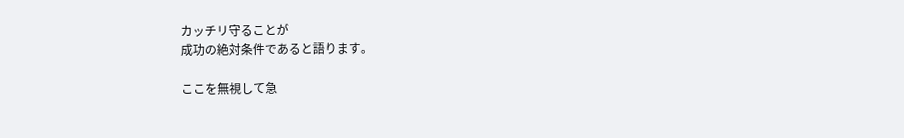カッチリ守ることが
成功の絶対条件であると語ります。

ここを無視して急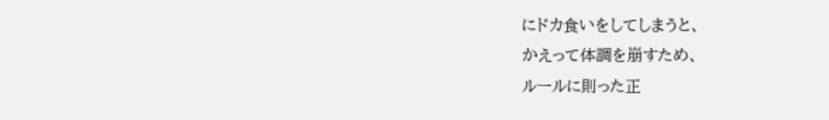にドカ食いをしてしまうと、
かえって体調を崩すため、
ルールに則った正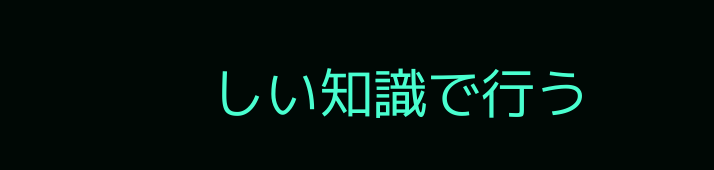しい知識で行う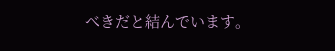べきだと結んでいます。